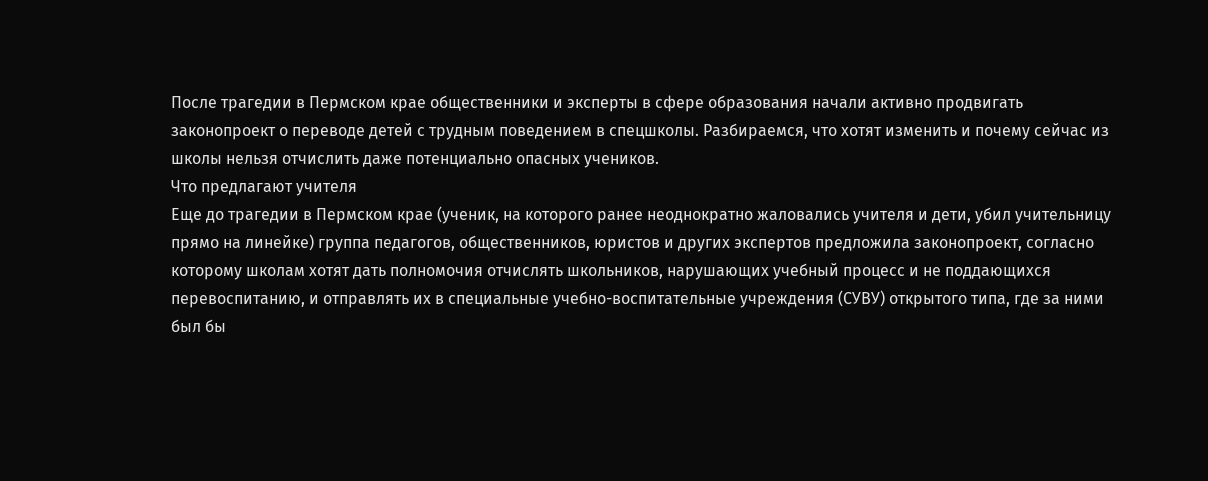После трагедии в Пермском крае общественники и эксперты в сфере образования начали активно продвигать законопроект о переводе детей с трудным поведением в спецшколы. Разбираемся, что хотят изменить и почему сейчас из школы нельзя отчислить даже потенциально опасных учеников.
Что предлагают учителя
Еще до трагедии в Пермском крае (ученик, на которого ранее неоднократно жаловались учителя и дети, убил учительницу прямо на линейке) группа педагогов, общественников, юристов и других экспертов предложила законопроект, согласно которому школам хотят дать полномочия отчислять школьников, нарушающих учебный процесс и не поддающихся перевоспитанию, и отправлять их в специальные учебно-воспитательные учреждения (СУВУ) открытого типа, где за ними был бы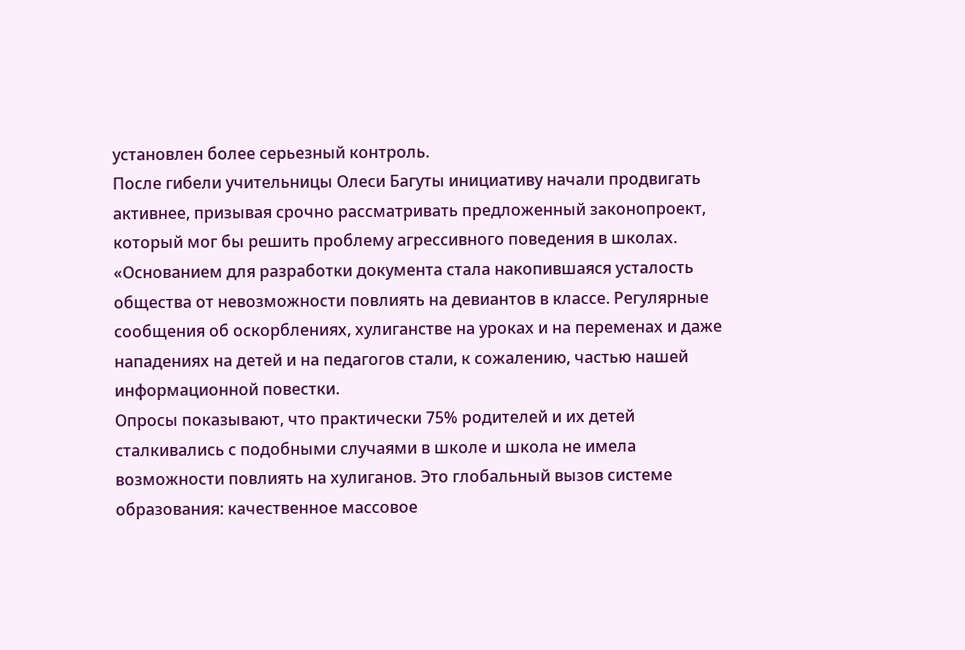установлен более серьезный контроль.
После гибели учительницы Олеси Багуты инициативу начали продвигать активнее, призывая срочно рассматривать предложенный законопроект, который мог бы решить проблему агрессивного поведения в школах.
«Основанием для разработки документа стала накопившаяся усталость общества от невозможности повлиять на девиантов в классе. Регулярные сообщения об оскорблениях, хулиганстве на уроках и на переменах и даже нападениях на детей и на педагогов стали, к сожалению, частью нашей информационной повестки.
Опросы показывают, что практически 75% родителей и их детей сталкивались с подобными случаями в школе и школа не имела возможности повлиять на хулиганов. Это глобальный вызов системе образования: качественное массовое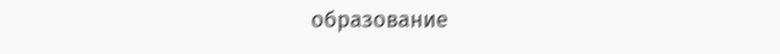образование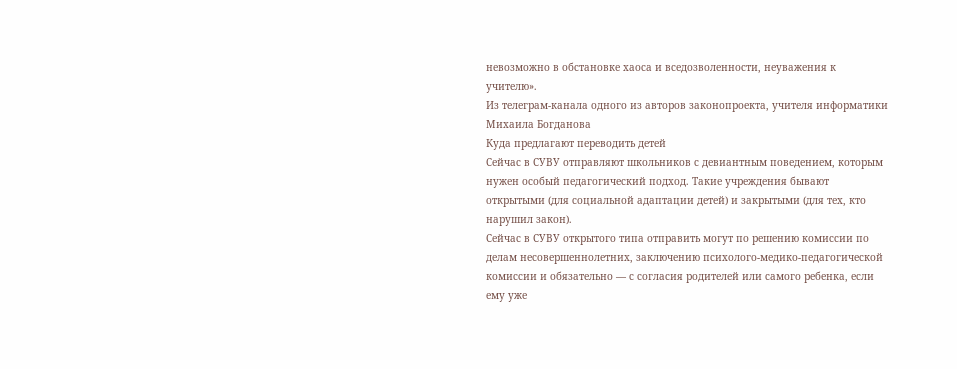невозможно в обстановке хаоса и вседозволенности, неуважения к учителю».
Из телеграм-канала одного из авторов законопроекта, учителя информатики Михаила Богданова
Куда предлагают переводить детей
Сейчас в СУВУ отправляют школьников с девиантным поведением, которым нужен особый педагогический подход. Такие учреждения бывают открытыми (для социальной адаптации детей) и закрытыми (для тех, кто нарушил закон).
Сейчас в СУВУ открытого типа отправить могут по решению комиссии по делам несовершеннолетних, заключению психолого-медико-педагогической комиссии и обязательно — с согласия родителей или самого ребенка, если ему уже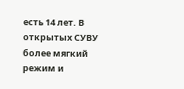есть 14 лет. В открытых СУВУ более мягкий режим и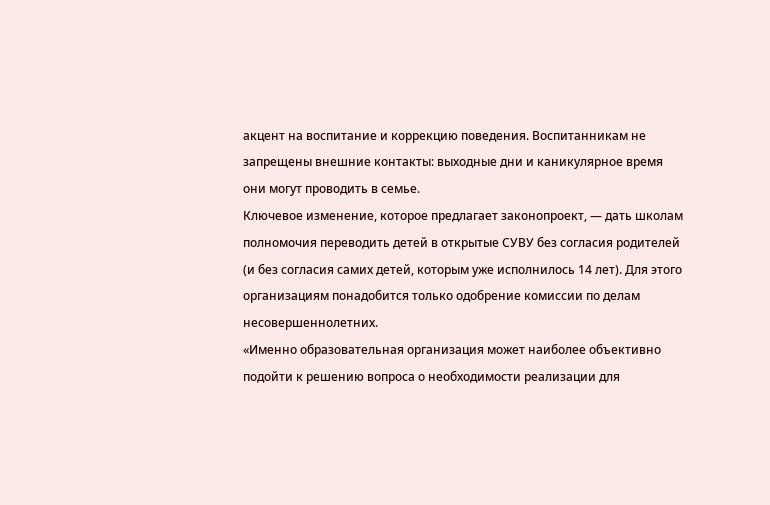акцент на воспитание и коррекцию поведения. Воспитанникам не запрещены внешние контакты: выходные дни и каникулярное время они могут проводить в семье.
Ключевое изменение, которое предлагает законопроект, — дать школам полномочия переводить детей в открытые СУВУ без согласия родителей (и без согласия самих детей, которым уже исполнилось 14 лет). Для этого организациям понадобится только одобрение комиссии по делам несовершеннолетних.
«Именно образовательная организация может наиболее объективно подойти к решению вопроса о необходимости реализации для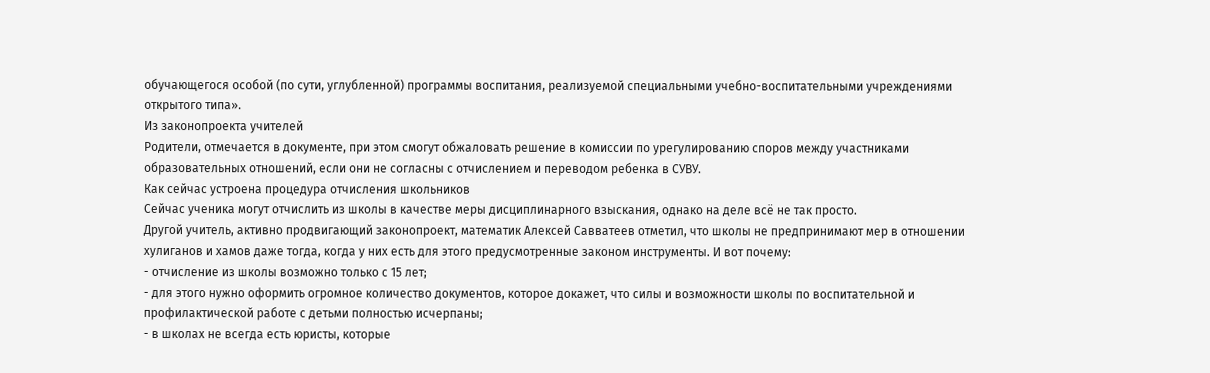обучающегося особой (по сути, углубленной) программы воспитания, реализуемой специальными учебно-воспитательными учреждениями открытого типа».
Из законопроекта учителей
Родители, отмечается в документе, при этом смогут обжаловать решение в комиссии по урегулированию споров между участниками образовательных отношений, если они не согласны с отчислением и переводом ребенка в СУВУ.
Как сейчас устроена процедура отчисления школьников
Сейчас ученика могут отчислить из школы в качестве меры дисциплинарного взыскания, однако на деле всё не так просто.
Другой учитель, активно продвигающий законопроект, математик Алексей Савватеев отметил, что школы не предпринимают мер в отношении хулиганов и хамов даже тогда, когда у них есть для этого предусмотренные законом инструменты. И вот почему:
- отчисление из школы возможно только с 15 лет;
- для этого нужно оформить огромное количество документов, которое докажет, что силы и возможности школы по воспитательной и профилактической работе с детьми полностью исчерпаны;
- в школах не всегда есть юристы, которые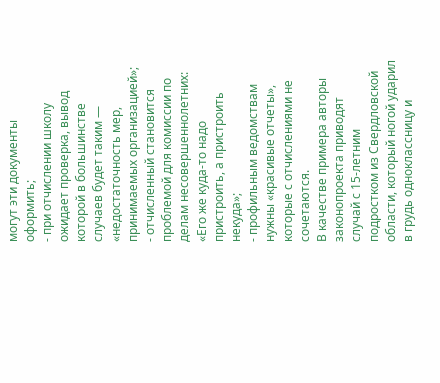могут эти документы оформить;
- при отчислении школу ожидает проверка, вывод которой в большинстве случаев будет таким — «недостаточность мер, принимаемых организацией»;
- отчисленный становится проблемой для комиссии по делам несовершеннолетних: «Его же куда-то надо пристроить, а пристроить некуда»;
- профильным ведомствам нужны «красивые отчеты», которые с отчислениями не сочетаются.
В качестве примера авторы законопроекта приводят случай с 15-летним подростком из Свердловской области, который ногой ударил в грудь одноклассницу и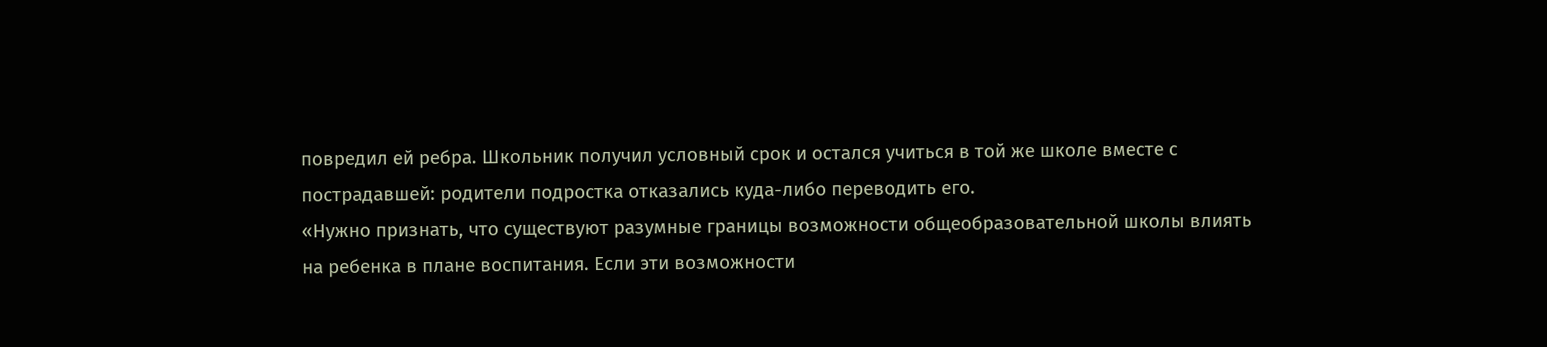повредил ей ребра. Школьник получил условный срок и остался учиться в той же школе вместе с пострадавшей: родители подростка отказались куда-либо переводить его.
«Нужно признать, что существуют разумные границы возможности общеобразовательной школы влиять на ребенка в плане воспитания. Если эти возможности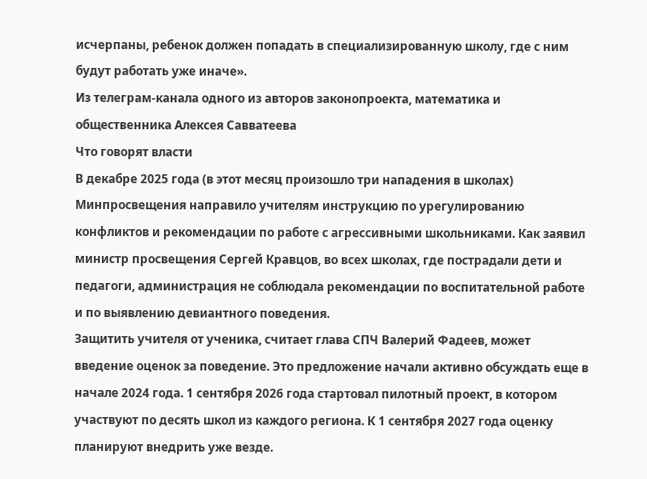исчерпаны, ребенок должен попадать в специализированную школу, где с ним будут работать уже иначе».
Из телеграм-канала одного из авторов законопроекта, математика и общественника Алексея Савватеева
Что говорят власти
В декабре 2025 года (в этот месяц произошло три нападения в школах) Минпросвещения направило учителям инструкцию по урегулированию конфликтов и рекомендации по работе с агрессивными школьниками. Как заявил министр просвещения Сергей Кравцов, во всех школах, где пострадали дети и педагоги, администрация не соблюдала рекомендации по воспитательной работе и по выявлению девиантного поведения.
Защитить учителя от ученика, считает глава СПЧ Валерий Фадеев, может введение оценок за поведение. Это предложение начали активно обсуждать еще в начале 2024 года. 1 сентября 2026 года стартовал пилотный проект, в котором участвуют по десять школ из каждого региона. К 1 сентября 2027 года оценку планируют внедрить уже везде.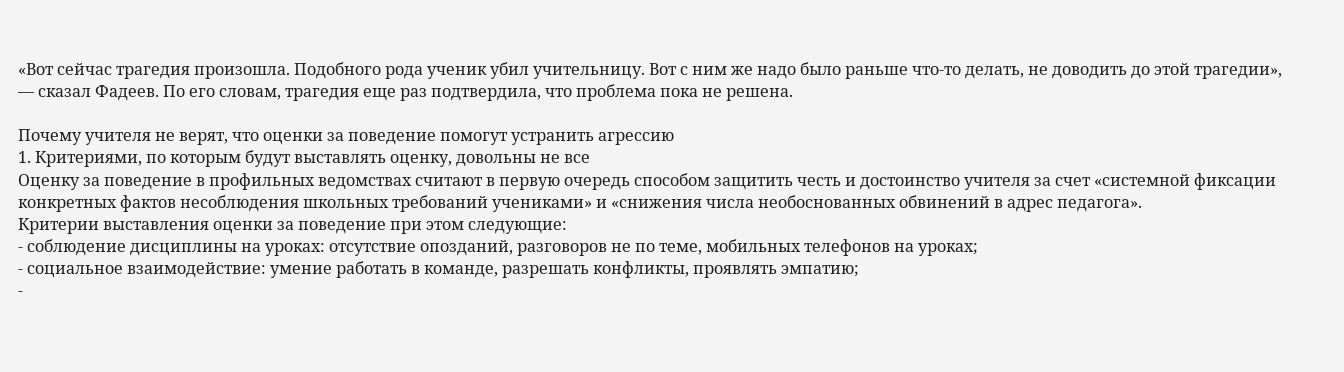«Вот сейчас трагедия произошла. Подобного рода ученик убил учительницу. Вот с ним же надо было раньше что-то делать, не доводить до этой трагедии», — сказал Фадеев. По его словам, трагедия еще раз подтвердила, что проблема пока не решена.

Почему учителя не верят, что оценки за поведение помогут устранить агрессию
1. Критериями, по которым будут выставлять оценку, довольны не все
Оценку за поведение в профильных ведомствах считают в первую очередь способом защитить честь и достоинство учителя за счет «системной фиксации конкретных фактов несоблюдения школьных требований учениками» и «снижения числа необоснованных обвинений в адрес педагога».
Критерии выставления оценки за поведение при этом следующие:
- соблюдение дисциплины на уроках: отсутствие опозданий, разговоров не по теме, мобильных телефонов на уроках;
- социальное взаимодействие: умение работать в команде, разрешать конфликты, проявлять эмпатию;
-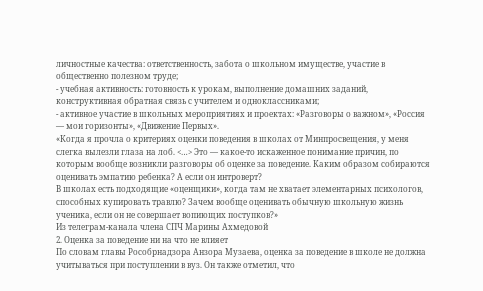личностные качества: ответственность, забота о школьном имуществе, участие в общественно полезном труде;
- учебная активность: готовность к урокам, выполнение домашних заданий, конструктивная обратная связь с учителем и одноклассниками;
- активное участие в школьных мероприятиях и проектах: «Разговоры о важном», «Россия — мои горизонты», «Движение Первых».
«Когда я прочла о критериях оценки поведения в школах от Минпросвещения, у меня слегка вылезли глаза на лоб. <…> Это — какое-то искаженное понимание причин, по которым вообще возникли разговоры об оценке за поведение. Каким образом собираются оценивать эмпатию ребенка? А если он интроверт?
В школах есть подходящие «оценщики», когда там не хватает элементарных психологов, способных купировать травлю? Зачем вообще оценивать обычную школьную жизнь ученика, если он не совершает вопиющих поступков?»
Из телеграм-канала члена СПЧ Марины Ахмедовой
2. Оценка за поведение ни на что не влияет
По словам главы Рособрнадзора Анзора Музаева, оценка за поведение в школе не должна учитываться при поступлении в вуз. Он также отметил, что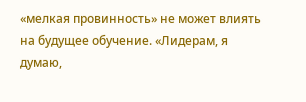«мелкая провинность» не может влиять на будущее обучение. «Лидерам, я думаю,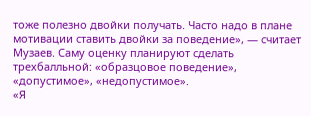тоже полезно двойки получать. Часто надо в плане мотивации ставить двойки за поведение», — считает Музаев. Саму оценку планируют сделать трехбалльной: «образцовое поведение», «допустимое», «недопустимое».
«Я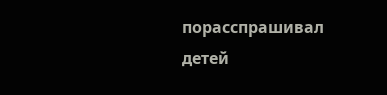порасспрашивал детей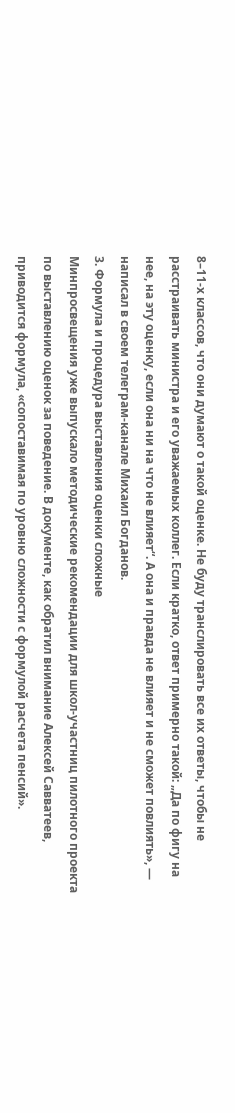8–11-х классов, что они думают о такой оценке. Не буду транслировать все их ответы, чтобы не расстраивать министра и его уважаемых коллег. Если кратко, ответ примерно такой: „Да по фигу на нее, на эту оценку, если она ни на что не влияет“. А она и правда не влияет и не сможет повлиять», — написал в своем телеграм-канале Михаил Богданов.
3. Формула и процедура выставления оценки сложные
Минпросвещения уже выпускало методические рекомендации для школ-участниц пилотного проекта по выставлению оценок за поведение. В документе, как обратил внимание Алексей Савватеев, приводится формула, «сопоставимая по уровню сложности с формулой расчета пенсий».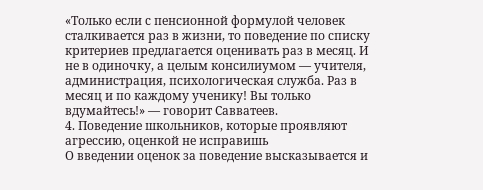«Только если с пенсионной формулой человек сталкивается раз в жизни, то поведение по списку критериев предлагается оценивать раз в месяц. И не в одиночку, а целым консилиумом — учителя, администрация, психологическая служба. Раз в месяц и по каждому ученику! Вы только вдумайтесь!» — говорит Савватеев.
4. Поведение школьников, которые проявляют агрессию, оценкой не исправишь
О введении оценок за поведение высказывается и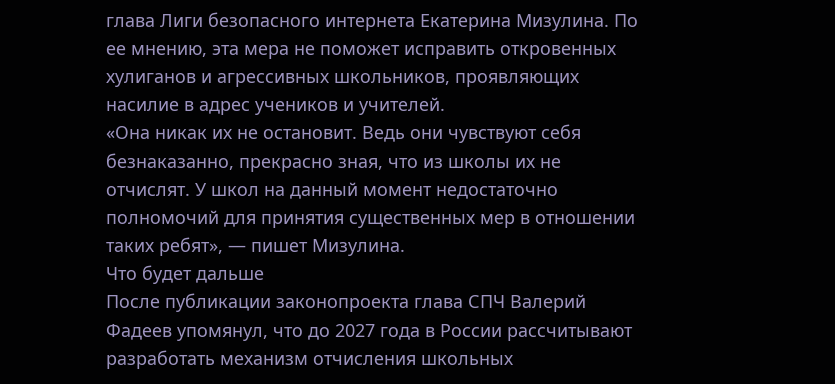глава Лиги безопасного интернета Екатерина Мизулина. По ее мнению, эта мера не поможет исправить откровенных хулиганов и агрессивных школьников, проявляющих насилие в адрес учеников и учителей.
«Она никак их не остановит. Ведь они чувствуют себя безнаказанно, прекрасно зная, что из школы их не отчислят. У школ на данный момент недостаточно полномочий для принятия существенных мер в отношении таких ребят», — пишет Мизулина.
Что будет дальше
После публикации законопроекта глава СПЧ Валерий Фадеев упомянул, что до 2027 года в России рассчитывают разработать механизм отчисления школьных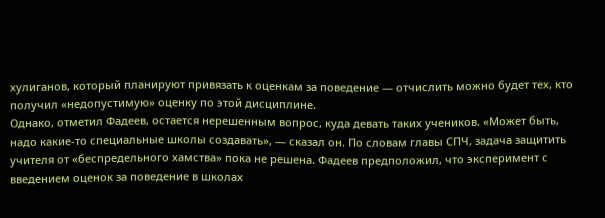хулиганов, который планируют привязать к оценкам за поведение — отчислить можно будет тех, кто получил «недопустимую» оценку по этой дисциплине.
Однако, отметил Фадеев, остается нерешенным вопрос, куда девать таких учеников. «Может быть, надо какие-то специальные школы создавать», — сказал он. По словам главы СПЧ, задача защитить учителя от «беспредельного хамства» пока не решена. Фадеев предположил, что эксперимент с введением оценок за поведение в школах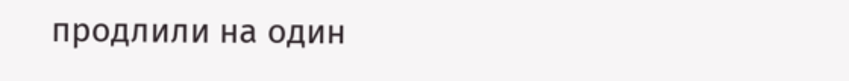продлили на один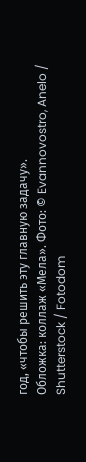год, «чтобы решить эту главную задачу».
Обложка: коллаж «Мела». Фото: © Evannovostro, Anelo / Shutterstock / Fotodom